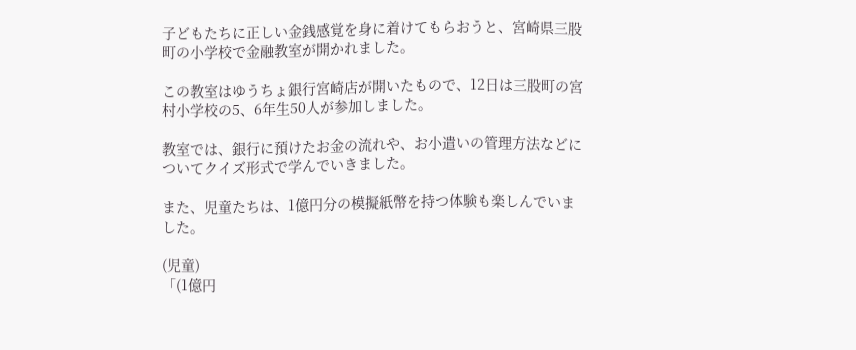子どもたちに正しい金銭感覚を身に着けてもらおうと、宮崎県三股町の小学校で金融教室が開かれました。

この教室はゆうちょ銀行宮崎店が開いたもので、12日は三股町の宮村小学校の5、6年生50人が参加しました。

教室では、銀行に預けたお金の流れや、お小遣いの管理方法などについてクイズ形式で学んでいきました。

また、児童たちは、1億円分の模擬紙幣を持つ体験も楽しんでいました。

(児童)
「(1億円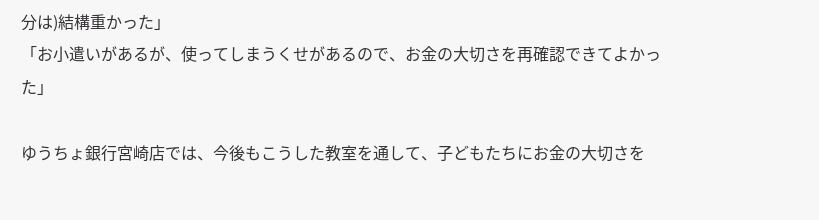分は)結構重かった」
「お小遣いがあるが、使ってしまうくせがあるので、お金の大切さを再確認できてよかった」

ゆうちょ銀行宮崎店では、今後もこうした教室を通して、子どもたちにお金の大切さを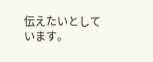伝えたいとしています。